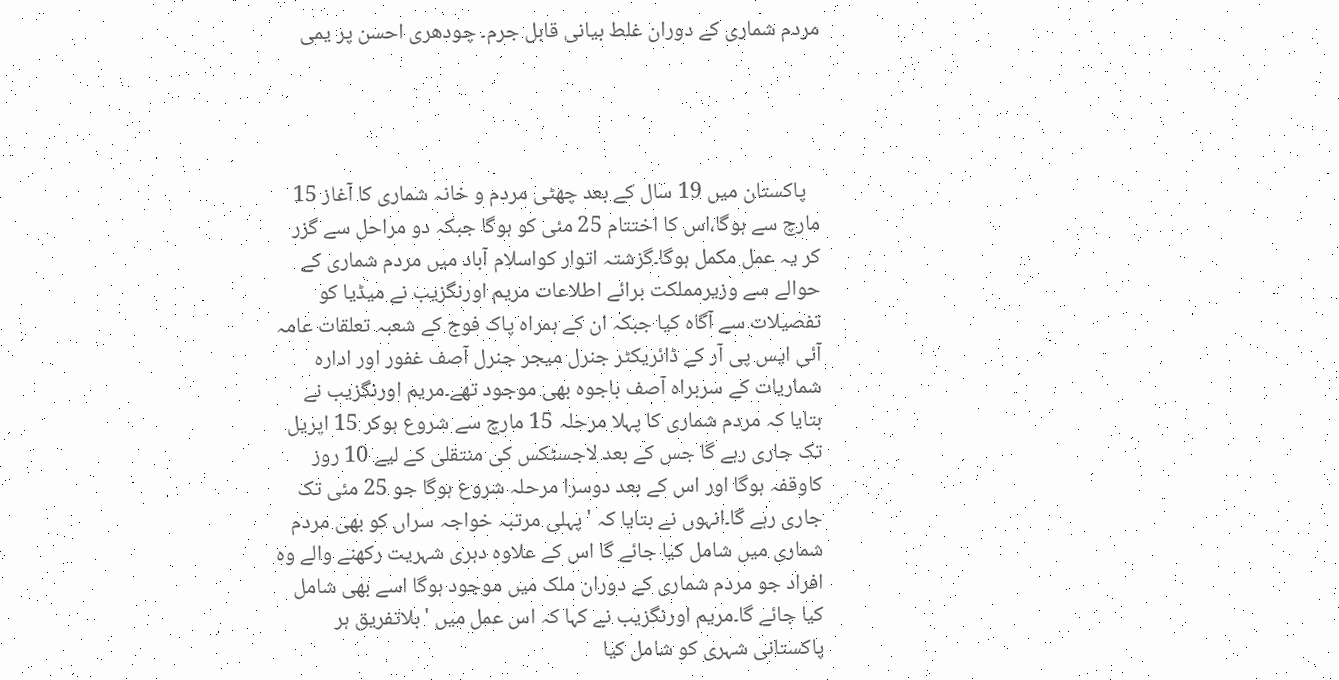مردم شماری کے دوران غلط بیانی قابل جرم۔ چودھری احسن پر یمی




   پاکستان میں 19 سال کے بعد چھٹی مردم و خانہ شماری کا آغاز 15 مارچ سے ہوگا،اس کا اختتام 25 مئی کو ہوگا جبکہ دو مراحل سے گزر کر یہ عمل مکمل ہوگا۔گزشتہ اتوار کواسلام آباد میں مردم شماری کے حوالے سے وزیرمملکت برائے اطلاعات مریم اورنگزیب نے میڈیا کو تفصیلات سے آگاہ کیا جبکہ ان کے ہمراہ پاک فوج کے شعبہ تعلقات عامہ آئی ایس پی آر کے ڈائریکٹر جنرل میجر جنرل آصف غفور اور ادارہ شماریات کے سربراہ آصف باجوہ بھی موجود تھے۔مریم اورنگزیب نے بتایا کہ مردم شماری کا پہلا مرحلہ 15 مارچ سے شروع ہوکر 15 اپریل تک جاری رہے گا جس کے بعد لاجسٹکس کی منتقلی کے لیے 10 روز کاوقفہ ہوگا اور اس کے بعد دوسرا مرحلہ شروع ہوگا جو 25 مئی تک جاری رہے گا۔انہوں نے بتایا کہ 'پہلی مرتبہ خواجہ سراں کو بھی مردم شماری میں شامل کیا جائے گا اس کے علاوہ دہری شہریت رکھنے والے وہ افراد جو مردم شماری کے دوران ملک میں موجود ہوگا اسے بھی شامل کیا جائے گا۔مریم اورنگزیب نے کہا کہ اس عمل میں 'بلاتفریق ہر پاکستانی شہری کو شامل کیا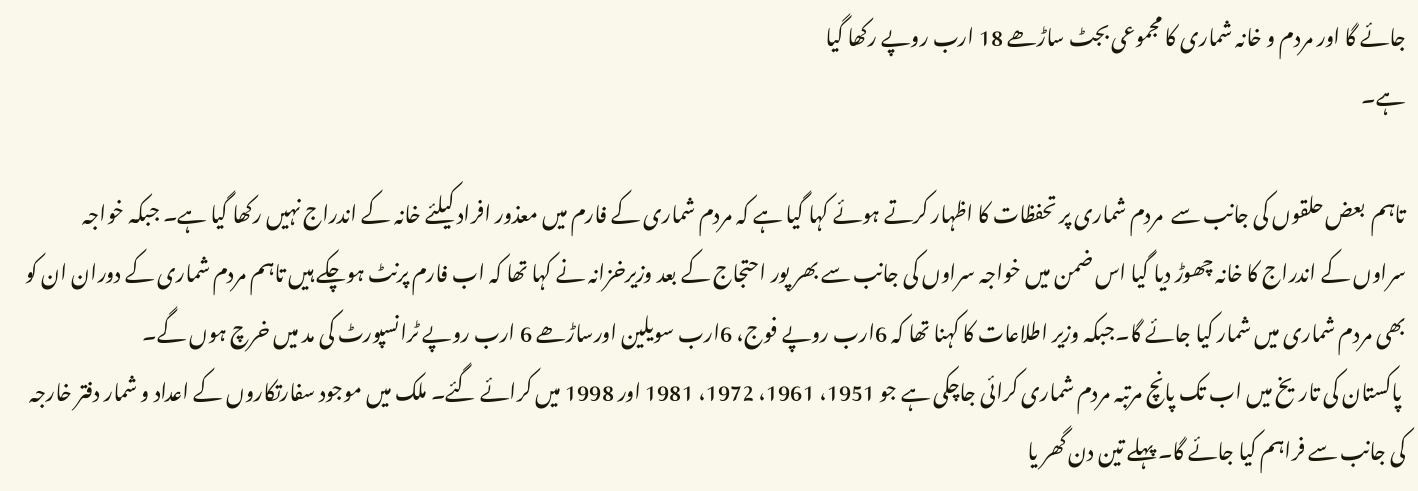جائے گا اور مردم و خانہ شماری کا مجموعی بجٹ ساڑھے 18 ارب روپے رکھا گیا
ہے۔

تاہم  بعض حلقوں کی جانب سے  مردم شماری پر تحفظات کا اظہار کرتے ہوئے کہا گیا ہے کہ مردم شماری کے فارم میں معذور افراد کیلئے خانہ کے اندراج نہیں رکھا گیا ہے۔ جبکہ خواجہ سراوں کے اندراج کا خانہ چھوڑ دیا گیا اس ضمن میں خواجہ سراوں کی جانب سے بھر پور احتجاج کے بعد وزیرخزانہ نے کہا تھا کہ اب فارم پرنٹ ہوچکے ہیں تاہم مردم شماری کے دوران ان کو بھی مردم شماری میں شمار کیا جائے گا۔جبکہ وزیر اطلاعات کا کہنا تھا کہ 6ارب روپے فوج، 6ارب سویلین اورساڑھے 6 ارب روپے ٹرانسپورٹ کی مد میں خرچ ہوں گے۔
 پاکستان کی تاریخ میں اب تک پانچ مرتبہ مردم شماری کرائی جاچکی ہے جو 1951، 1961، 1972، 1981 اور 1998 میں کرائے گئے۔ ملک میں موجود سفارتکاروں کے اعداد و شمار دفتر خارجہ کی جانب سے فراہم کیا جائے گا۔ پہلے تین دن گھر یا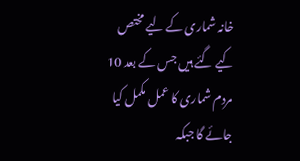خانہ شماری کے لیے مختص کیے گئے ہیں جس کے بعد 10 مردم شماری کا عمل مکمل کیا جائے گا جبکہ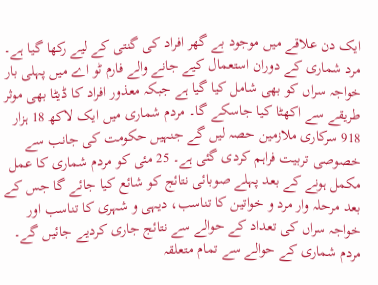ایک دن علاقے میں موجود بے گھر افراد کی گنتی کے لیے رکھا گیا ہے۔ مرد شماری کے دوران استعمال کیے جانے والے فارم ٹو اے میں پہلی بار خواجہ سراں کو بھی شامل کیا گیا ہے جبکہ معذور افراد کا ڈیٹا بھی موثر طریقے سے اکھٹا کیا جاسکے گا۔ مردم شماری میں ایک لاکھ 18 ہزار 918 سرکاری ملازمین حصہ لیں گے جنہیں حکومت کی جانب سے خصوصی تربیت فراہم کردی گئی ہے۔ 25 مئی کو مردم شماری کا عمل مکمل ہونے کے بعد پہلے صوبائی نتائج کو شائع کیا جائے گا جس کے بعد مرحلہ وار مرد و خواتین کا تناسب، دیہی و شہری کا تناسب اور خواجہ سراں کی تعداد کے حوالے سے نتائج جاری کردیے جائیں گے۔ مردم شماری کے حوالے سے تمام متعلقہ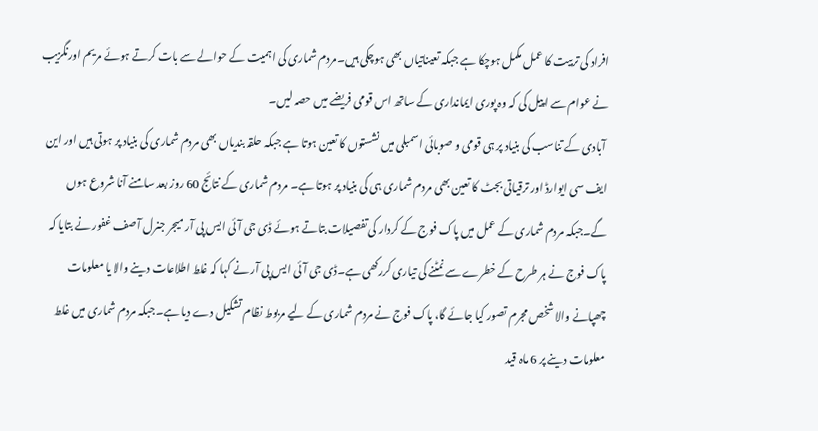افراد کی تربیت کا عمل مکمل ہوچکا ہے جبکہ تعیناتیاں بھی ہوچکی ہیں۔مردم شماری کی اہمیت کے حوالے سے بات کرتے ہوئے مریم اورنگزیب نے عوام سے اپیل کی کہ وہ پوری ایمانداری کے ساتھ اس قومی فریضے میں حصہ لیں۔
 آبادی کے تناسب کی بنیاد پر ہی قومی و صوبائی اسمبلی میں نشستوں کا تعین ہوتا ہے جبکہ حلقہ بندیاں بھی مردم شماری کی بنیاد پر ہوتی ہیں اور این ایف سی ایوارڈ اور ترقیاتی بجٹ کا تعین بھی مردم شماری ہی کی بنیاد پر ہوتا ہے۔ مردم شماری کے نتائج 60 روز بعد سامنے آنا شروع ہوں گے۔جبکہ مردم شماری کے عمل میں پاک فوج کے کردار کی تفصیلات بتاتے ہوئے ڈی جی آئی ایس پی آر میجر جنرل آصف غفور نے بتایا کہ پاک فوج نے ہر طرح کے خطرے سے نمٹنے کی تیاری کررکھی ہے۔ڈی جی آئی ایس پی آر نے کہا کہ غلط اطلاعات دینے والا یا معلومات چھپانے والا شخص مجرم تصور کیا جائے گا، پاک فوج نے مردم شماری کے لیے مربوط نظام تشکیل دے دیا ہے۔جبکہ مردم شماری میں غلط معلومات دینے پر 6 ماہ قید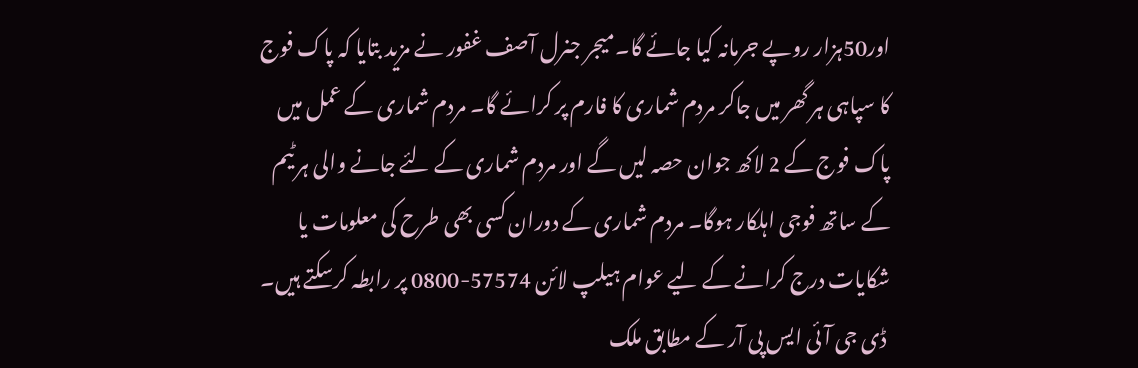اور50ہزار روپے جرمانہ کیا جائے گا۔میجر جنرل آصف غفور نے مزید بتایا کہ پاک فوج کا سپاہی ہر گھر میں جاکر مردم شماری کا فارم پر کرائے گا۔ مردم شماری کے عمل میں پاک فوج کے 2 لاکھ جوان حصہ لیں گے اور مردم شماری کے لئے جانے والی ہر ٹیم کے ساتھ فوجی اہلکار ہوگا۔ مردم شماری کے دوران کسی بھی طرح کی معلومات یا شکایات درج کرانے کے لیے عوام ہیلپ لائن 57574-0800 پر رابطہ کرسکتے ہیں۔
 ڈی جی آئی ایس پی آر کے مطابق ملک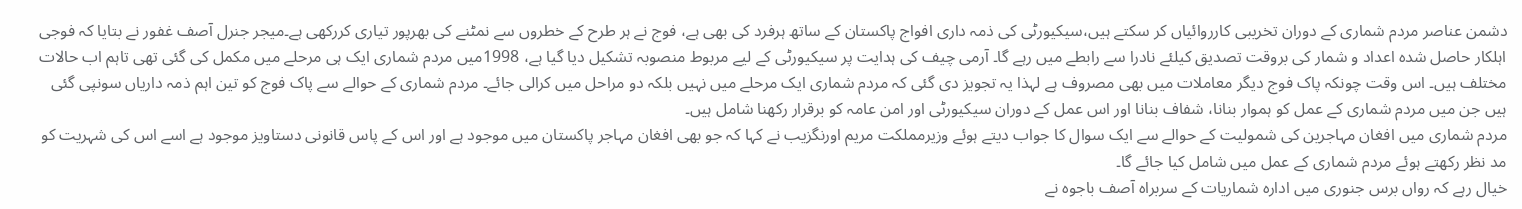دشمن عناصر مردم شماری کے دوران تخریبی کارروائیاں کر سکتے ہیں،سیکیورٹی کی ذمہ داری افواج پاکستان کے ساتھ ہرفرد کی بھی ہے، فوج نے ہر طرح کے خطروں سے نمٹنے کی بھرپور تیاری کررکھی ہے۔میجر جنرل آصف غفور نے بتایا کہ فوجی اہلکار حاصل شدہ اعداد و شمار کی بروقت تصدیق کیلئے نادرا سے رابطے میں رہے گا۔ آرمی چیف کی ہدایت پر سیکیورٹی کے لیے مربوط منصوبہ تشکیل دیا گیا ہے، 1998میں مردم شماری ایک ہی مرحلے میں مکمل کی گئی تھی تاہم اب حالات مختلف ہیں۔ اس وقت چونکہ پاک فوج دیگر معاملات میں بھی مصروف ہے لہذا یہ تجویز دی گئی کہ مردم شماری ایک مرحلے میں نہیں بلکہ دو مراحل میں کرالی جائے۔ مردم شماری کے حوالے سے پاک فوج کو تین اہم ذمہ داریاں سونپی گئی ہیں جن میں مردم شماری کے عمل کو ہموار بنانا، شفاف بنانا اور اس عمل کے دوران سیکیورٹی اور امن عامہ کو برقرار رکھنا شامل ہیں۔
مردم شماری میں افغان مہاجرین کی شمولیت کے حوالے سے ایک سوال کا جواب دیتے ہوئے وزیرمملکت مریم اورنگزیب نے کہا کہ جو بھی افغان مہاجر پاکستان میں موجود ہے اور اس کے پاس قانونی دستاویز موجود ہے اسے اس کی شہریت کو مد نظر رکھتے ہوئے مردم شماری کے عمل میں شامل کیا جائے گا۔
خیال رہے کہ رواں برس جنوری میں ادارہ شماریات کے سربراہ آصف باجوہ نے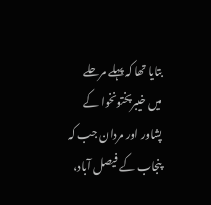بتایا تھا کہ پہلے مرحلے میں خیبرپختونخوا کے پشاور اور مردان جب کہ پنجاب کے فیصل آباد،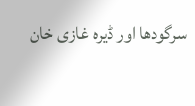سرگودھا اور ڈیرہ غازی خان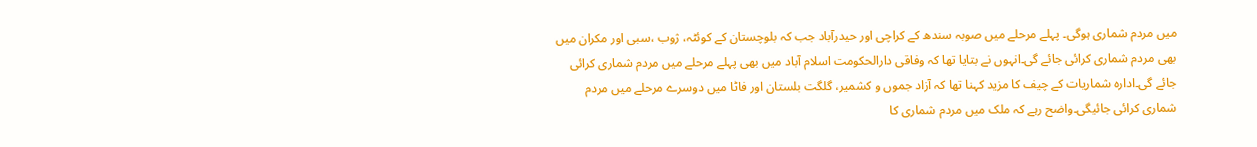میں مردم شماری ہوگی۔ پہلے مرحلے میں صوبہ سندھ کے کراچی اور حیدرآباد جب کہ بلوچستان کے کوئٹہ، ژوب ،سبی اور مکران میں بھی مردم شماری کرائی جائے گی۔انہوں نے بتایا تھا کہ وفاقی دارالحکومت اسلام آباد میں بھی پہلے مرحلے میں مردم شماری کرائی جائے گی۔ادارہ شماریات کے چیف کا مزید کہنا تھا کہ آزاد جموں و کشمیر، گلگت بلستان اور فاٹا میں دوسرے مرحلے میں مردم شماری کرائی جائیگی۔واضح رہے کہ ملک میں مردم شماری کا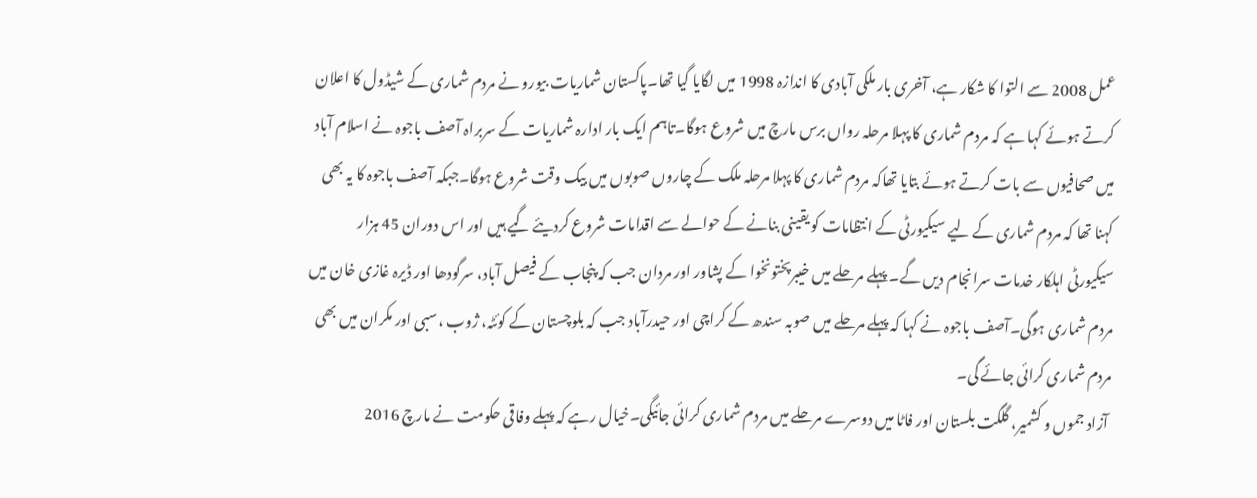عمل 2008 سے التوا کا شکار ہے، آخری بار ملکی آبادی کا اندازہ 1998 میں لگایا گیا تھا۔پاکستان شماریات بیورو نے مردم شماری کے شیڈول کا اعلان کرتے ہوئے کہا ہے کہ مردم شماری کا پہلا مرحلہ رواں برس مارچ میں شروع ہوگا۔تاہم ایک بار ادارہ شماریات کے سربراہ آصف باجوہ نے اسلام آباد میں صحافیوں سے بات کرتے ہوئے بتایا تھاکہ مردم شماری کا پہلا مرحلہ ملک کے چاروں صوبوں میں بیک وقت شروع ہوگا۔جبکہ آصف باجوہ کا یہ بھی کہنا تھا کہ مردم شماری کے لیے سیکیورٹی کے انتظامات کو یقینی بنانے کے حوالے سے اقدامات شروع کردیئے گیے ہیں اور اس دوران 45 ہزار سیکیورٹی اہلکار خدمات سرانجام دیں گے۔ پہلے مرحلے میں خیبرپختونخوا کے پشاور اور مردان جب کہ پنجاب کے فیصل آباد، سرگودھا اور ڈیرہ غازی خان میں مردم شماری ہوگی۔آصف باجوہ نے کہا کہ پہلے مرحلے میں صوبہ سندھ کے کراچی اور حیدرآباد جب کہ بلوچستان کے کوئٹہ، ژوب ،سبی اور مکران میں بھی مردم شماری کرائی جائے گی۔
 آزاد جموں و کشمیر، گلگت بلستان اور فاٹا میں دوسرے مرحلے میں مردم شماری کرائی جائیگی۔خیال رہے کہ پہلے وفاقی حکومت نے مارچ 2016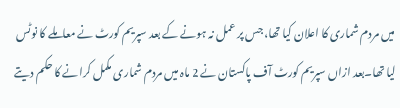میں مردم شماری کا اعلان کیا تھا، جس پر عمل نہ ہونے کے بعد سپریم کورٹ نے معاملے کا نوٹس لیا تھا۔بعد ازاں سپریم کورٹ آف پاکستان نے 2 ماہ میں مردم شماری مکمل کرانے کا حکم دیتے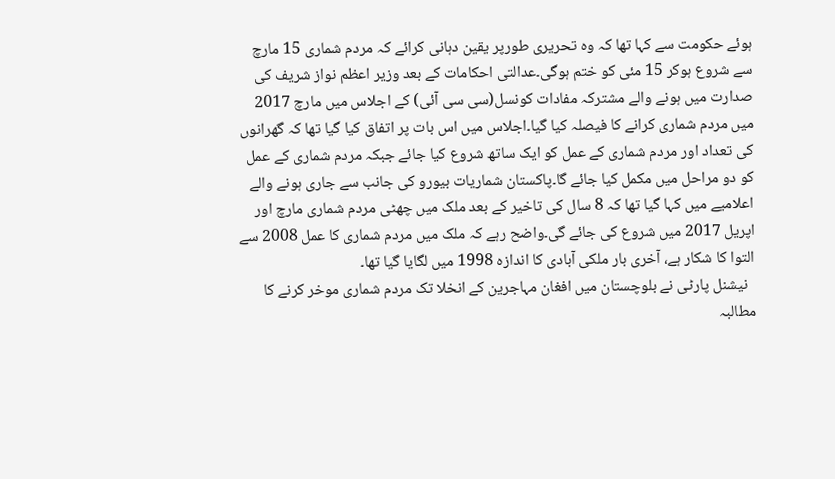ہوئے حکومت سے کہا تھا کہ وہ تحریری طورپر یقین دہانی کرائے کہ مردم شماری 15 مارچ سے شروع ہوکر 15 مئی کو ختم ہوگی۔عدالتی احکامات کے بعد وزیر اعظم نواز شریف کی صدارت میں ہونے والے مشترکہ مفادات کونسل(سی سی آئی) کے اجلاس میں مارچ 2017 میں مردم شماری کرانے کا فیصلہ کیا گیا۔اجلاس میں اس بات پر اتفاق کیا گیا تھا کہ گھرانوں کی تعداد اور مردم شماری کے عمل کو ایک ساتھ شروع کیا جائے جبکہ مردم شماری کے عمل کو دو مراحل میں مکمل کیا جائے گا۔پاکستان شماریات بیورو کی جانب سے جاری ہونے والے اعلامیے میں کہا گیا تھا کہ 8 سال کی تاخیر کے بعد ملک میں چھٹی مردم شماری مارچ اور اپریل 2017 میں شروع کی جائے گی۔واضح رہے کہ ملک میں مردم شماری کا عمل 2008 سے التوا کا شکار ہے، آخری بار ملکی آبادی کا اندازہ 1998 میں لگایا گیا تھا۔
  نیشنل پارٹی نے بلوچستان میں افغان مہاجرین کے انخلا تک مردم شماری موخر کرنے کا مطالبہ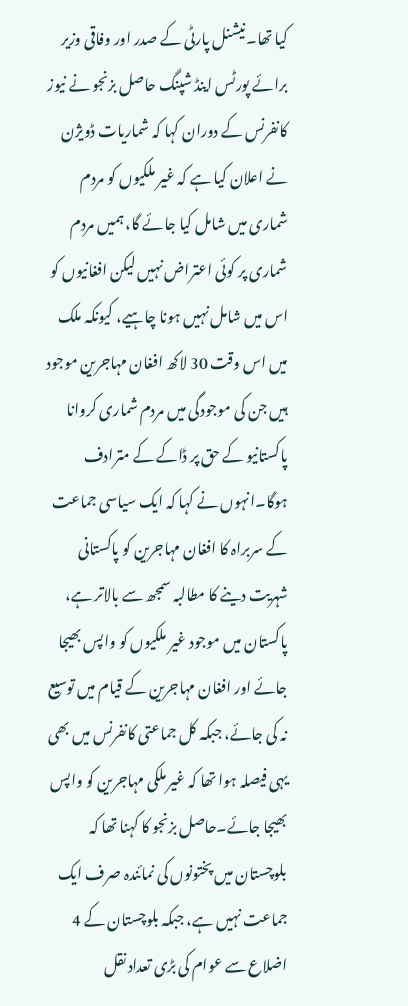کیا تھا۔نیشنل پارٹی کے صدر اور وفاقی وزیر برائے پورٹس اینڈ شپنگ حاصل بزنجو نے نیوز کانفرنس کے دوران کہا کہ شماریات ڈویژن نے اعلان کیا ہے کہ غیر ملکیوں کو مردم شماری میں شامل کیا جائے گا، ہمیں مردم شماری پر کوئی اعتراض نہیں لیکن افغانیوں کو اس میں شامل نہیں ہونا چاہیے، کیونکہ ملک میں اس وقت 30 لاکھ افغان مہاجرین موجود ہیں جن کی موجودگی میں مردم شماری کروانا پاکستانیو کے حق پر ڈاکے کے مترادف ہوگا۔انہوں نے کہا کہ ایک سیاسی جماعت کے سربراہ کا افغان مہاجرین کو پاکستانی شہریت دینے کا مطالبہ سمجھ سے بالاتر ہے، پاکستان میں موجود غیر ملکیوں کو واپس بھیجا جائے اور افغان مہاجرین کے قیام میں توسیع نہ کی جائے، جبکہ کل جماعتی کانفرنس میں بھی یہی فیصلہ ہوا تھا کہ غیر ملکی مہاجرین کو واپس بھیجا جائے۔حاصل بزنجو کا کہنا تھا کہ بلوچستان میں پختونوں کی نمائندہ صرف ایک جماعت نہیں ہے، جبکہ بلوچستان کے 4 اضلاع سے عوام کی بڑی تعداد نقل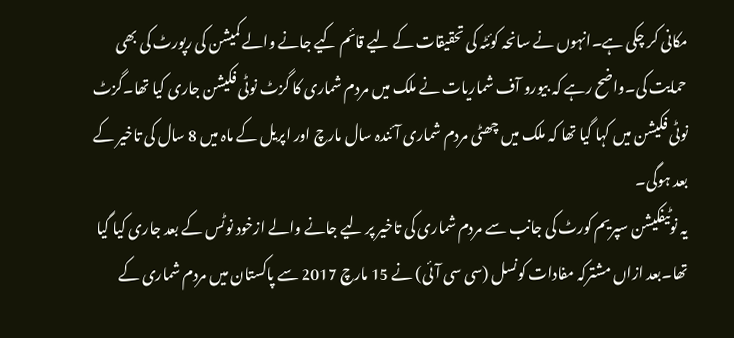مکانی کر چکی ہے۔انہوں نے سانحہ کوئٹہ کی تحقیقات کے لیے قائم کیے جانے والے کمیشن کی رپورٹ کی بھی حمایت کی۔واضح رہے کہ بیورو آف شماریات نے ملک میں مردم شماری کا گزٹ نوٹی فکیشن جاری کیا تھا۔گزٹ نوٹی فکیشن میں کہا گیا تھا کہ ملک میں چھٹی مردم شماری آئندہ سال مارچ اور اپریل کے ماہ میں 8 سال کی تاخیر کے بعد ہوگی۔
یہ نوٹیفکیشن سپریم کورٹ کی جانب سے مردم شماری کی تاخیر پر لیے جانے والے ازخود نوٹس کے بعد جاری کیا گیا تھا۔بعد ازاں مشترکہ مفادات کونسل (سی سی آئی) نے 15 مارچ 2017 سے پاکستان میں مردم شماری کے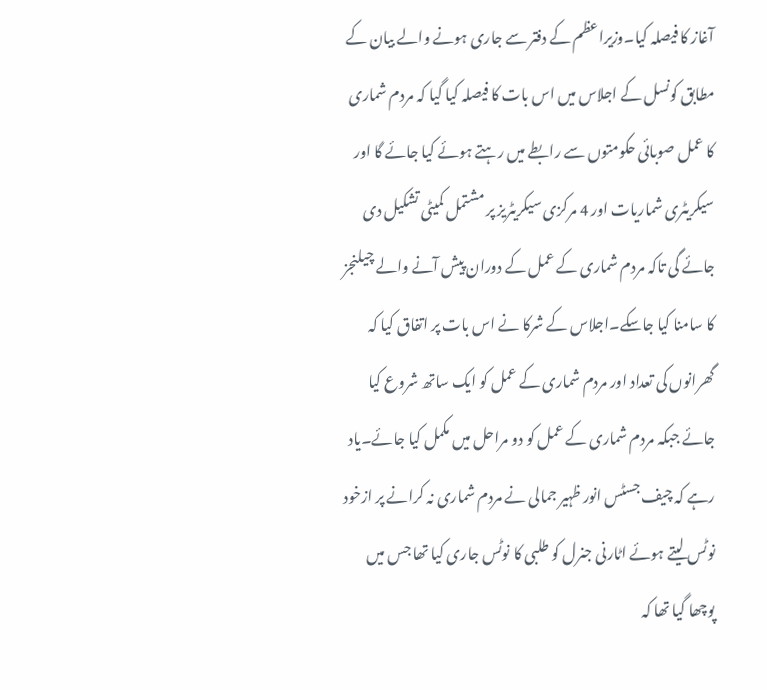آغاز کا فیصلہ کیا۔وزیراعظم کے دفتر سے جاری ہونے والے بیان کے مطابق کونسل کے اجلاس میں اس بات کا فیصلہ کیا گیا کہ مردم شماری کا عمل صوبائی حکومتوں سے رابطے میں رہتے ہوئے کیا جائے گا اور سیکریٹری شماریات اور 4 مرکزی سیکریٹریز پر مشتمل کمیٹی تشکیل دی جائے گی تاکہ مردم شماری کے عمل کے دوران پیش آنے والے چیلنجز کا سامنا کیا جاسکے۔اجلاس کے شرکا نے اس بات پر اتفاق کیا کہ گھرانوں کی تعداد اور مردم شماری کے عمل کو ایک ساتھ شروع کیا جائے جبکہ مردم شماری کے عمل کو دو مراحل میں مکمل کیا جائے۔یاد رہے کہ چیف جسٹس انور ظہیر جمالی نے مردم شماری نہ کرانے پر ازخود نوٹس لیتے ہوئے اٹارنی جنرل کو طلبی کا نوٹس جاری کیا تھا جس میں پوچھا گیا تھا کہ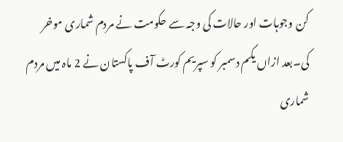کن وجوہات اور حالات کی وجہ سے حکومت نے مردم شماری موخر کی۔بعد ازاں یکم دسمبر کو سپریم کورٹ آف پاکستان نے 2 ماہ میں مردم شماری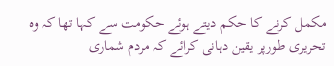مکمل کرنے کا حکم دیتے ہوئے حکومت سے کہا تھا کہ وہ تحریری طورپر یقین دہانی کرائے کہ مردم شماری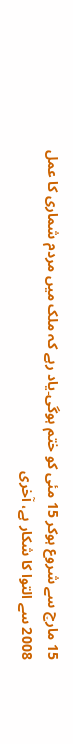15 مارچ سے شروع ہوکر 15 مئی کو ختم ہوگی۔یاد رہے کہ ملک میں مردم شماری کا عمل 2008 سے التوا کا شکار ہے، آخری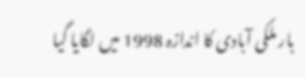بار ملکی آبادی کا اندازہ 1998 میں لگایا گیا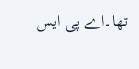تھا۔اے پی ایس